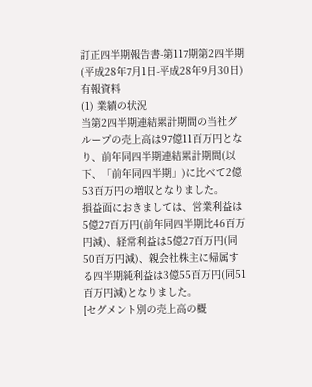訂正四半期報告書-第117期第2四半期(平成28年7月1日-平成28年9月30日)
有報資料
(1) 業績の状況
当第2四半期連結累計期間の当社グループの売上高は97億11百万円となり、前年同四半期連結累計期間(以下、「前年同四半期」)に比べて2億53百万円の増収となりました。
損益面におきましては、営業利益は5億27百万円(前年同四半期比46百万円減)、経常利益は5億27百万円(同50百万円減)、親会社株主に帰属する四半期純利益は3億55百万円(同51百万円減)となりました。
[セグメント別の売上高の概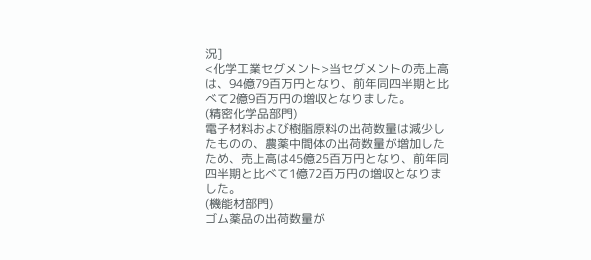況]
<化学工業セグメント>当セグメントの売上高は、94億79百万円となり、前年同四半期と比べて2億9百万円の増収となりました。
(精密化学品部門)
電子材料および樹脂原料の出荷数量は減少したものの、農薬中間体の出荷数量が増加したため、売上高は45億25百万円となり、前年同四半期と比べて1億72百万円の増収となりました。
(機能材部門)
ゴム薬品の出荷数量が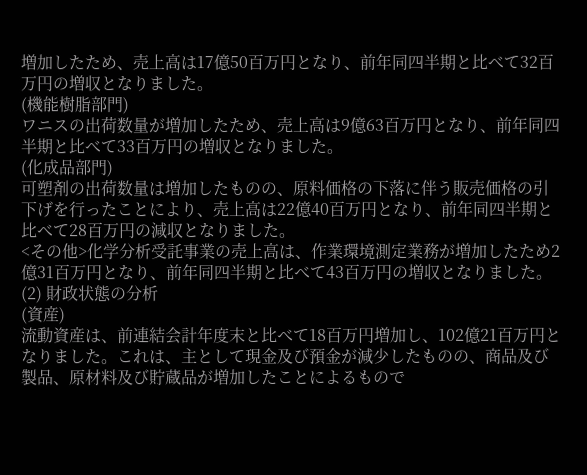増加したため、売上高は17億50百万円となり、前年同四半期と比べて32百万円の増収となりました。
(機能樹脂部門)
ワニスの出荷数量が増加したため、売上高は9億63百万円となり、前年同四半期と比べて33百万円の増収となりました。
(化成品部門)
可塑剤の出荷数量は増加したものの、原料価格の下落に伴う販売価格の引下げを行ったことにより、売上高は22億40百万円となり、前年同四半期と比べて28百万円の減収となりました。
<その他>化学分析受託事業の売上高は、作業環境測定業務が増加したため2億31百万円となり、前年同四半期と比べて43百万円の増収となりました。
(2) 財政状態の分析
(資産)
流動資産は、前連結会計年度末と比べて18百万円増加し、102億21百万円となりました。これは、主として現金及び預金が減少したものの、商品及び製品、原材料及び貯蔵品が増加したことによるもので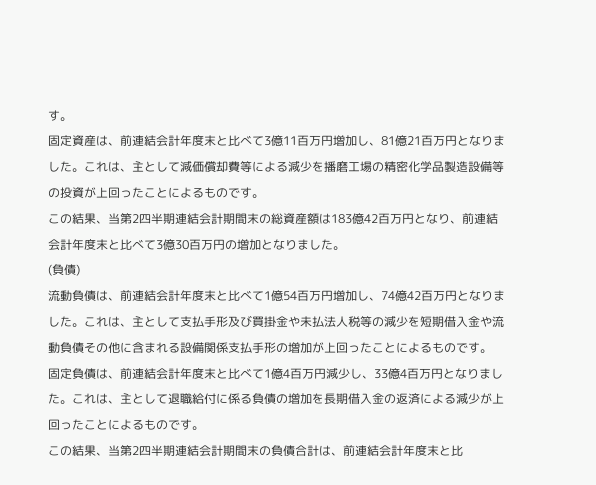す。
固定資産は、前連結会計年度末と比べて3億11百万円増加し、81億21百万円となりました。これは、主として減価償却費等による減少を播磨工場の精密化学品製造設備等の投資が上回ったことによるものです。
この結果、当第2四半期連結会計期間末の総資産額は183億42百万円となり、前連結会計年度末と比べて3億30百万円の増加となりました。
(負債)
流動負債は、前連結会計年度末と比べて1億54百万円増加し、74億42百万円となりました。これは、主として支払手形及び買掛金や未払法人税等の減少を短期借入金や流動負債その他に含まれる設備関係支払手形の増加が上回ったことによるものです。
固定負債は、前連結会計年度末と比べて1億4百万円減少し、33億4百万円となりました。これは、主として退職給付に係る負債の増加を長期借入金の返済による減少が上回ったことによるものです。
この結果、当第2四半期連結会計期間末の負債合計は、前連結会計年度末と比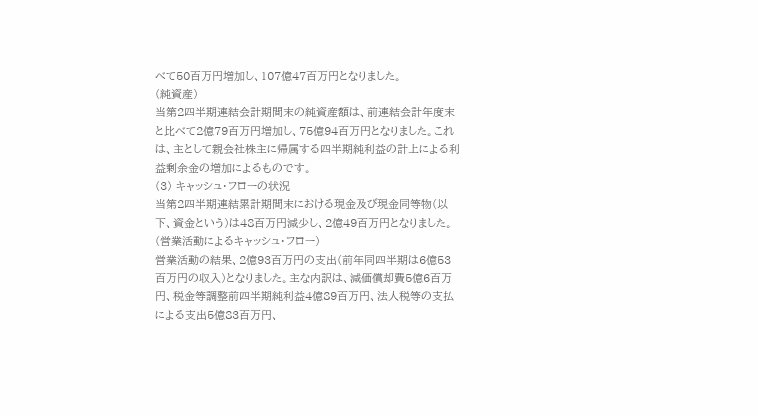べて50百万円増加し、107億47百万円となりました。
(純資産)
当第2四半期連結会計期間末の純資産額は、前連結会計年度末と比べて2億79百万円増加し、75億94百万円となりました。これは、主として親会社株主に帰属する四半期純利益の計上による利益剰余金の増加によるものです。
(3) キャッシュ・フローの状況
当第2四半期連結累計期間末における現金及び現金同等物(以下、資金という)は48百万円減少し、2億49百万円となりました。
(営業活動によるキャッシュ・フロー)
営業活動の結果、2億93百万円の支出(前年同四半期は6億53百万円の収入)となりました。主な内訳は、減価償却費5億6百万円、税金等調整前四半期純利益4億89百万円、法人税等の支払による支出5億83百万円、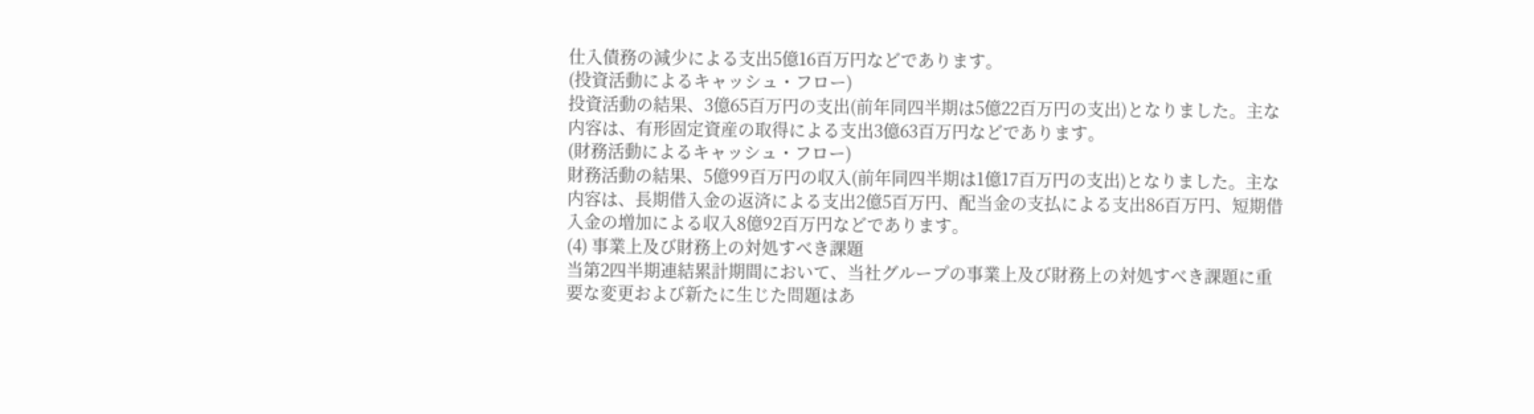仕入債務の減少による支出5億16百万円などであります。
(投資活動によるキャッシュ・フロー)
投資活動の結果、3億65百万円の支出(前年同四半期は5億22百万円の支出)となりました。主な内容は、有形固定資産の取得による支出3億63百万円などであります。
(財務活動によるキャッシュ・フロー)
財務活動の結果、5億99百万円の収入(前年同四半期は1億17百万円の支出)となりました。主な内容は、長期借入金の返済による支出2億5百万円、配当金の支払による支出86百万円、短期借入金の増加による収入8億92百万円などであります。
(4) 事業上及び財務上の対処すべき課題
当第2四半期連結累計期間において、当社グループの事業上及び財務上の対処すべき課題に重要な変更および新たに生じた問題はあ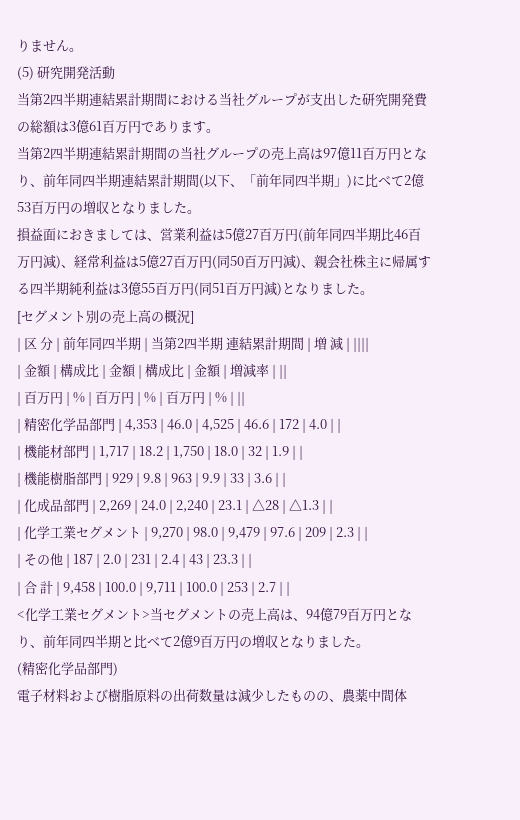りません。
(5) 研究開発活動
当第2四半期連結累計期間における当社グループが支出した研究開発費の総額は3億61百万円であります。
当第2四半期連結累計期間の当社グループの売上高は97億11百万円となり、前年同四半期連結累計期間(以下、「前年同四半期」)に比べて2億53百万円の増収となりました。
損益面におきましては、営業利益は5億27百万円(前年同四半期比46百万円減)、経常利益は5億27百万円(同50百万円減)、親会社株主に帰属する四半期純利益は3億55百万円(同51百万円減)となりました。
[セグメント別の売上高の概況]
| 区 分 | 前年同四半期 | 当第2四半期 連結累計期間 | 増 減 | ||||
| 金額 | 構成比 | 金額 | 構成比 | 金額 | 増減率 | ||
| 百万円 | % | 百万円 | % | 百万円 | % | ||
| 精密化学品部門 | 4,353 | 46.0 | 4,525 | 46.6 | 172 | 4.0 | |
| 機能材部門 | 1,717 | 18.2 | 1,750 | 18.0 | 32 | 1.9 | |
| 機能樹脂部門 | 929 | 9.8 | 963 | 9.9 | 33 | 3.6 | |
| 化成品部門 | 2,269 | 24.0 | 2,240 | 23.1 | △28 | △1.3 | |
| 化学工業セグメント | 9,270 | 98.0 | 9,479 | 97.6 | 209 | 2.3 | |
| その他 | 187 | 2.0 | 231 | 2.4 | 43 | 23.3 | |
| 合 計 | 9,458 | 100.0 | 9,711 | 100.0 | 253 | 2.7 | |
<化学工業セグメント>当セグメントの売上高は、94億79百万円となり、前年同四半期と比べて2億9百万円の増収となりました。
(精密化学品部門)
電子材料および樹脂原料の出荷数量は減少したものの、農薬中間体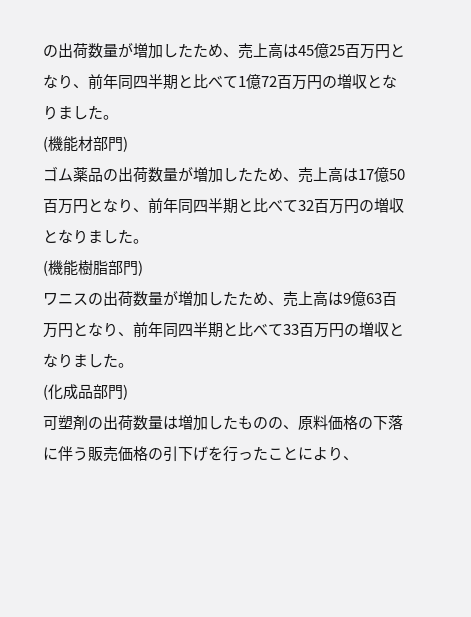の出荷数量が増加したため、売上高は45億25百万円となり、前年同四半期と比べて1億72百万円の増収となりました。
(機能材部門)
ゴム薬品の出荷数量が増加したため、売上高は17億50百万円となり、前年同四半期と比べて32百万円の増収となりました。
(機能樹脂部門)
ワニスの出荷数量が増加したため、売上高は9億63百万円となり、前年同四半期と比べて33百万円の増収となりました。
(化成品部門)
可塑剤の出荷数量は増加したものの、原料価格の下落に伴う販売価格の引下げを行ったことにより、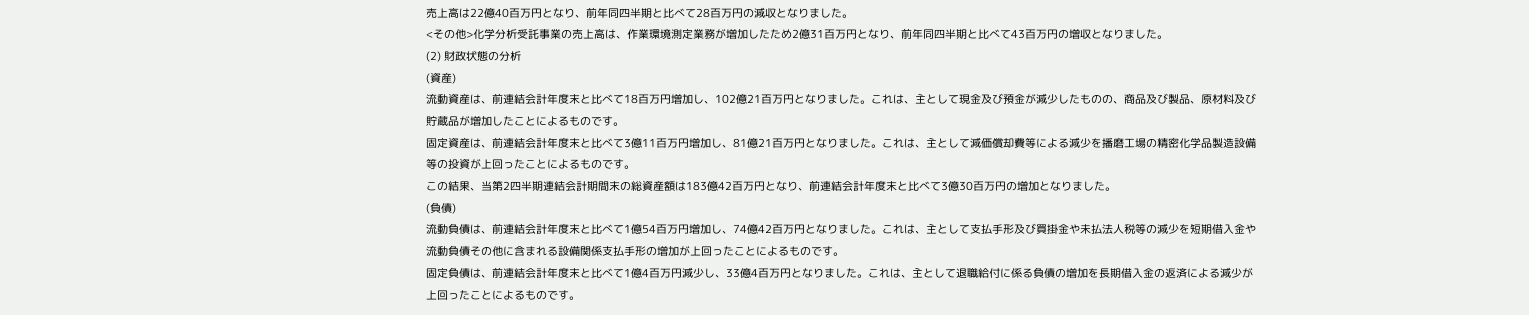売上高は22億40百万円となり、前年同四半期と比べて28百万円の減収となりました。
<その他>化学分析受託事業の売上高は、作業環境測定業務が増加したため2億31百万円となり、前年同四半期と比べて43百万円の増収となりました。
(2) 財政状態の分析
(資産)
流動資産は、前連結会計年度末と比べて18百万円増加し、102億21百万円となりました。これは、主として現金及び預金が減少したものの、商品及び製品、原材料及び貯蔵品が増加したことによるものです。
固定資産は、前連結会計年度末と比べて3億11百万円増加し、81億21百万円となりました。これは、主として減価償却費等による減少を播磨工場の精密化学品製造設備等の投資が上回ったことによるものです。
この結果、当第2四半期連結会計期間末の総資産額は183億42百万円となり、前連結会計年度末と比べて3億30百万円の増加となりました。
(負債)
流動負債は、前連結会計年度末と比べて1億54百万円増加し、74億42百万円となりました。これは、主として支払手形及び買掛金や未払法人税等の減少を短期借入金や流動負債その他に含まれる設備関係支払手形の増加が上回ったことによるものです。
固定負債は、前連結会計年度末と比べて1億4百万円減少し、33億4百万円となりました。これは、主として退職給付に係る負債の増加を長期借入金の返済による減少が上回ったことによるものです。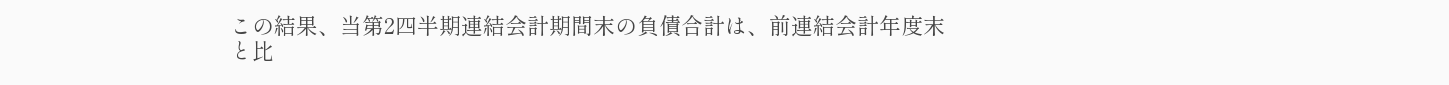この結果、当第2四半期連結会計期間末の負債合計は、前連結会計年度末と比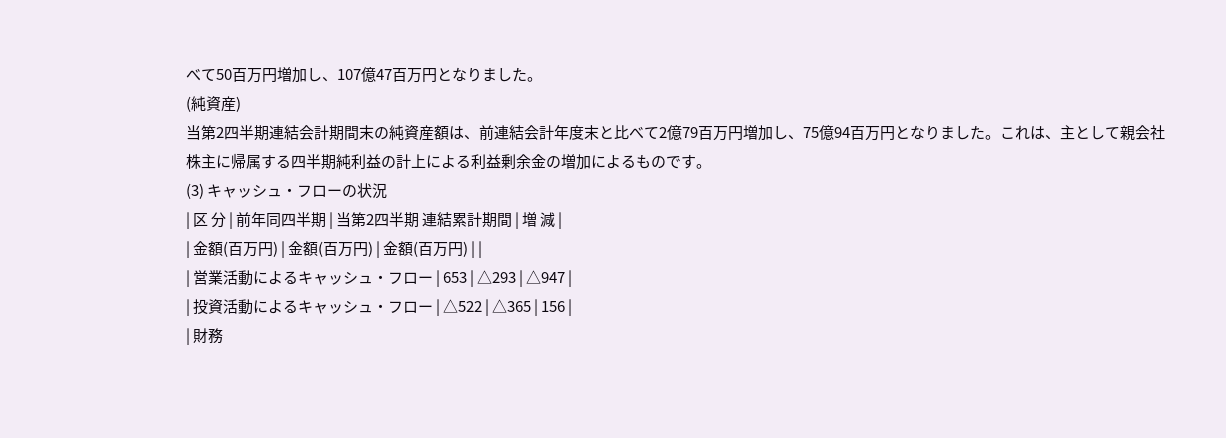べて50百万円増加し、107億47百万円となりました。
(純資産)
当第2四半期連結会計期間末の純資産額は、前連結会計年度末と比べて2億79百万円増加し、75億94百万円となりました。これは、主として親会社株主に帰属する四半期純利益の計上による利益剰余金の増加によるものです。
(3) キャッシュ・フローの状況
| 区 分 | 前年同四半期 | 当第2四半期 連結累計期間 | 増 減 |
| 金額(百万円) | 金額(百万円) | 金額(百万円) | |
| 営業活動によるキャッシュ・フロー | 653 | △293 | △947 |
| 投資活動によるキャッシュ・フロー | △522 | △365 | 156 |
| 財務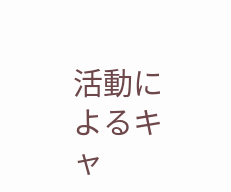活動によるキャ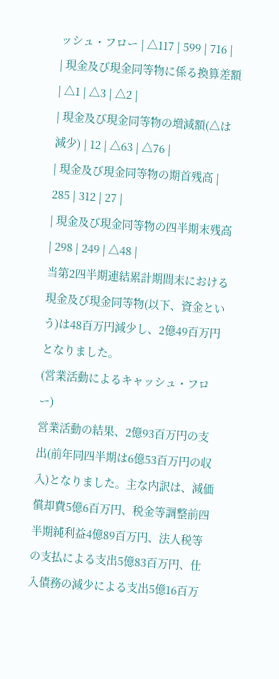ッシュ・フロー | △117 | 599 | 716 |
| 現金及び現金同等物に係る換算差額 | △1 | △3 | △2 |
| 現金及び現金同等物の増減額(△は減少) | 12 | △63 | △76 |
| 現金及び現金同等物の期首残高 | 285 | 312 | 27 |
| 現金及び現金同等物の四半期末残高 | 298 | 249 | △48 |
当第2四半期連結累計期間末における現金及び現金同等物(以下、資金という)は48百万円減少し、2億49百万円となりました。
(営業活動によるキャッシュ・フロー)
営業活動の結果、2億93百万円の支出(前年同四半期は6億53百万円の収入)となりました。主な内訳は、減価償却費5億6百万円、税金等調整前四半期純利益4億89百万円、法人税等の支払による支出5億83百万円、仕入債務の減少による支出5億16百万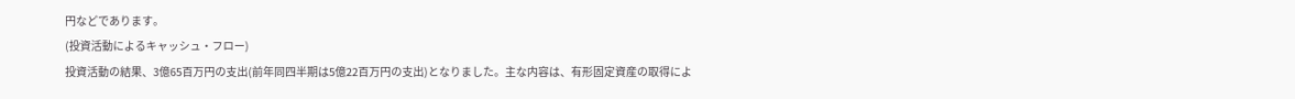円などであります。
(投資活動によるキャッシュ・フロー)
投資活動の結果、3億65百万円の支出(前年同四半期は5億22百万円の支出)となりました。主な内容は、有形固定資産の取得によ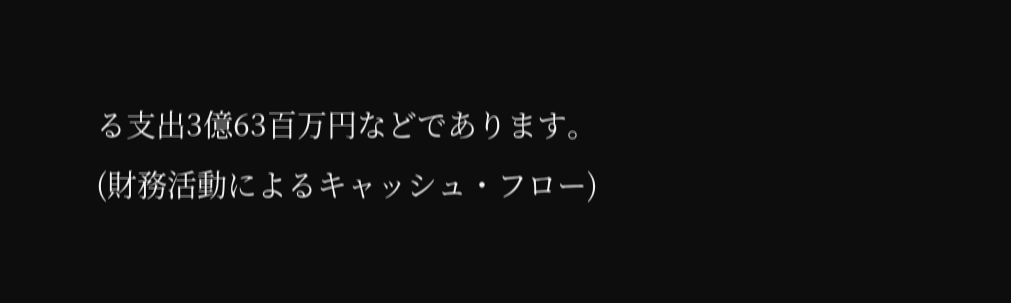る支出3億63百万円などであります。
(財務活動によるキャッシュ・フロー)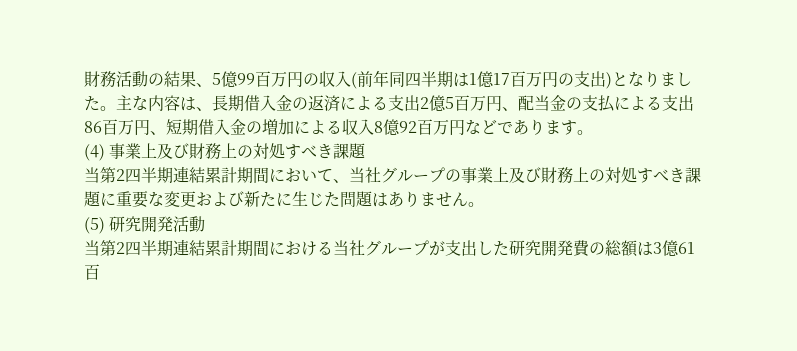財務活動の結果、5億99百万円の収入(前年同四半期は1億17百万円の支出)となりました。主な内容は、長期借入金の返済による支出2億5百万円、配当金の支払による支出86百万円、短期借入金の増加による収入8億92百万円などであります。
(4) 事業上及び財務上の対処すべき課題
当第2四半期連結累計期間において、当社グループの事業上及び財務上の対処すべき課題に重要な変更および新たに生じた問題はありません。
(5) 研究開発活動
当第2四半期連結累計期間における当社グループが支出した研究開発費の総額は3億61百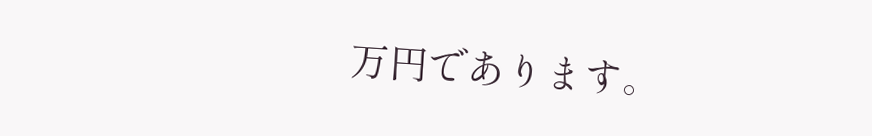万円であります。